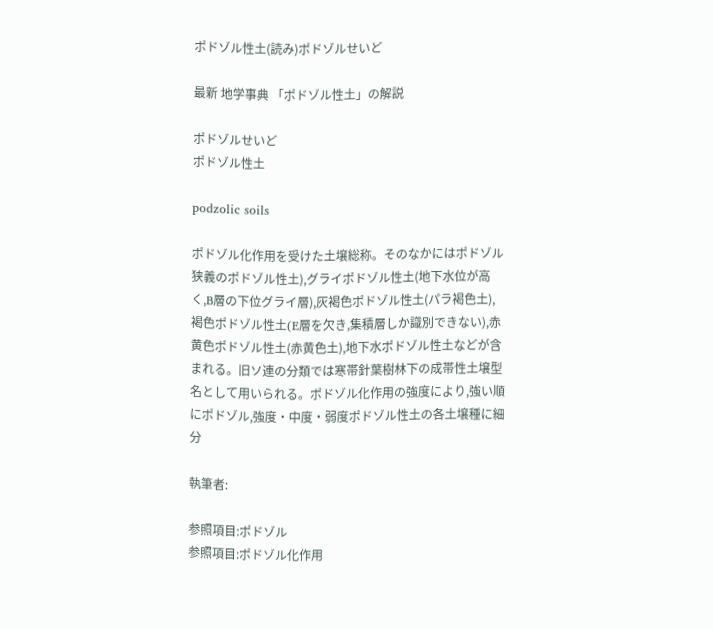ポドゾル性土(読み)ポドゾルせいど

最新 地学事典 「ポドゾル性土」の解説

ポドゾルせいど
ポドゾル性土

podzolic soils

ポドゾル化作用を受けた土壌総称。そのなかにはポドゾル狭義のポドゾル性土),グライポドゾル性土(地下水位が高く,B層の下位グライ層),灰褐色ポドゾル性土(パラ褐色土),褐色ポドゾル性土(E層を欠き,集積層しか識別できない),赤黄色ポドゾル性土(赤黄色土),地下水ポドゾル性土などが含まれる。旧ソ連の分類では寒帯針葉樹林下の成帯性土壌型名として用いられる。ポドゾル化作用の強度により,強い順にポドゾル,強度・中度・弱度ポドゾル性土の各土壌種に細分

執筆者:

参照項目:ポドゾル
参照項目:ポドゾル化作用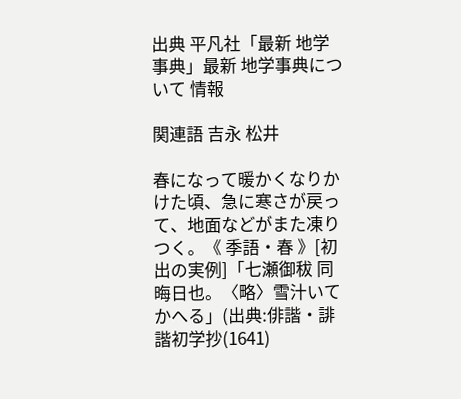出典 平凡社「最新 地学事典」最新 地学事典について 情報

関連語 吉永 松井

春になって暖かくなりかけた頃、急に寒さが戻って、地面などがまた凍りつく。《 季語・春 》[初出の実例]「七瀬御秡 同晦日也。〈略〉雪汁いてかへる」(出典:俳諧・誹諧初学抄(1641)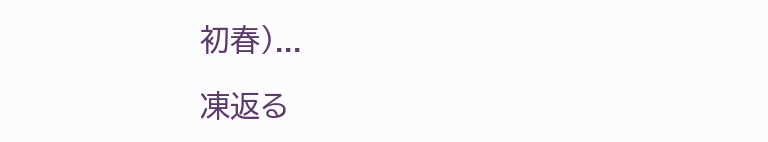初春)...

凍返る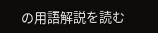の用語解説を読む